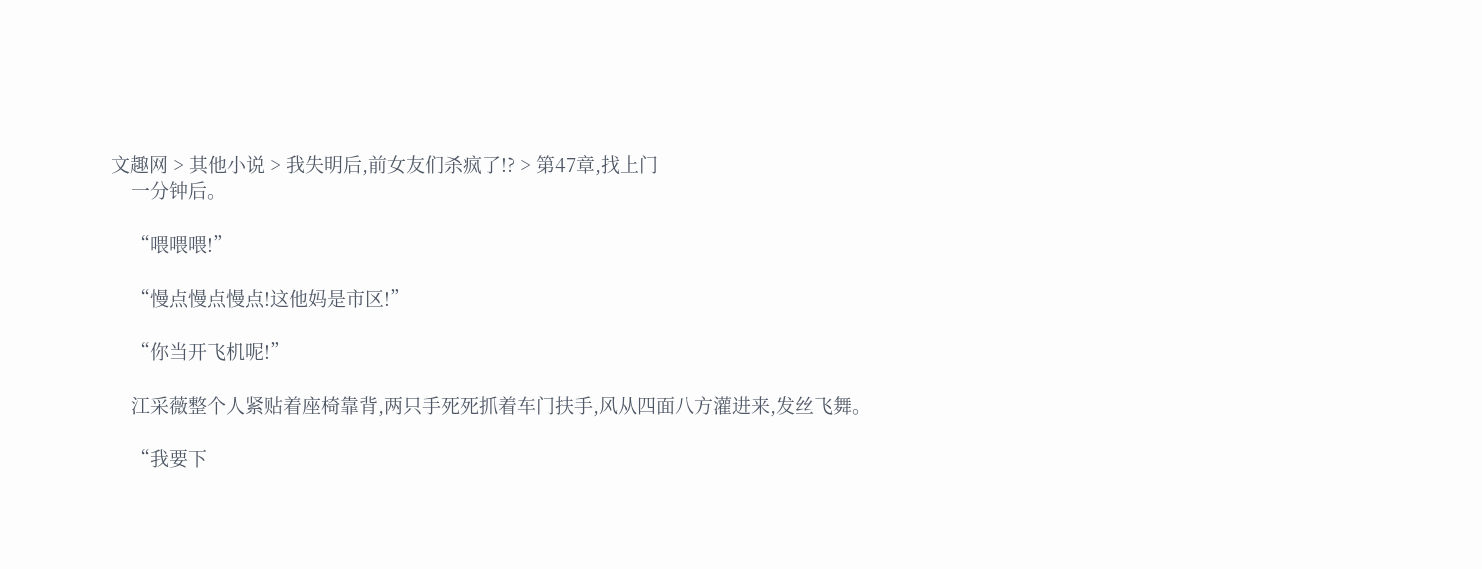文趣网 > 其他小说 > 我失明后,前女友们杀疯了!? > 第47章,找上门
    一分钟后。

    “喂喂喂!”

    “慢点慢点慢点!这他妈是市区!”

    “你当开飞机呢!”

    江采薇整个人紧贴着座椅靠背,两只手死死抓着车门扶手,风从四面八方灌进来,发丝飞舞。

    “我要下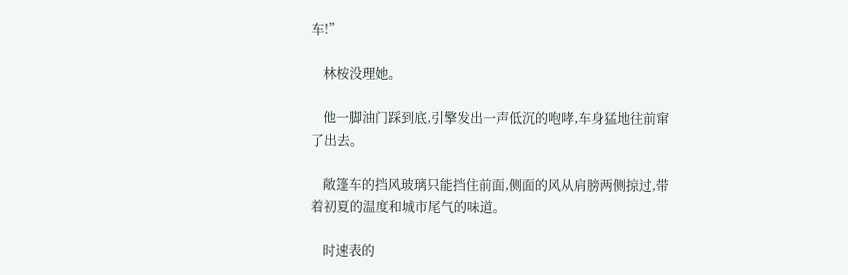车!”

    林桉没理她。

    他一脚油门踩到底,引擎发出一声低沉的咆哮,车身猛地往前窜了出去。

    敞篷车的挡风玻璃只能挡住前面,侧面的风从肩膀两侧掠过,带着初夏的温度和城市尾气的味道。

    时速表的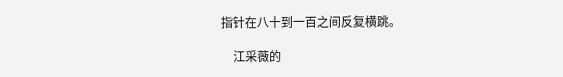指针在八十到一百之间反复横跳。

    江采薇的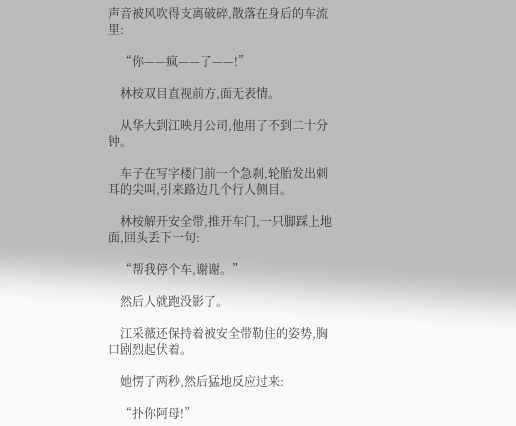声音被风吹得支离破碎,散落在身后的车流里:

    “你——疯——了——!”

    林桉双目直视前方,面无表情。

    从华大到江映月公司,他用了不到二十分钟。

    车子在写字楼门前一个急刹,轮胎发出刺耳的尖叫,引来路边几个行人侧目。

    林桉解开安全带,推开车门,一只脚踩上地面,回头丢下一句:

    “帮我停个车,谢谢。”

    然后人就跑没影了。

    江采薇还保持着被安全带勒住的姿势,胸口剧烈起伏着。

    她愣了两秒,然后猛地反应过来:

    “扑你阿母!”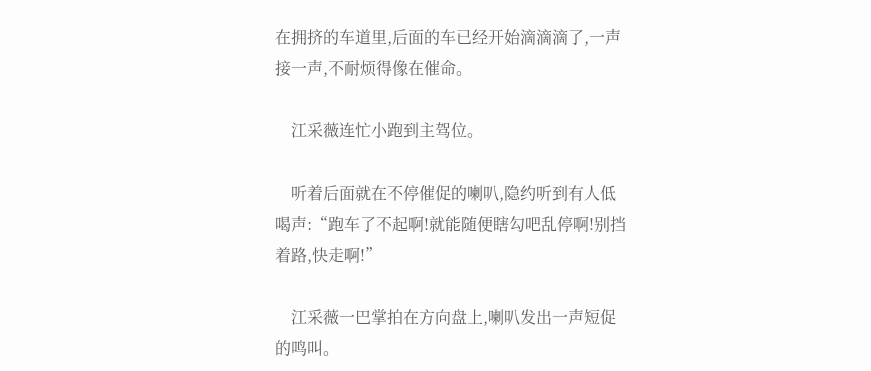在拥挤的车道里,后面的车已经开始滴滴滴了,一声接一声,不耐烦得像在催命。

    江采薇连忙小跑到主驾位。

    听着后面就在不停催促的喇叭,隐约听到有人低喝声:“跑车了不起啊!就能随便瞎勾吧乱停啊!别挡着路,快走啊!”

    江采薇一巴掌拍在方向盘上,喇叭发出一声短促的鸣叫。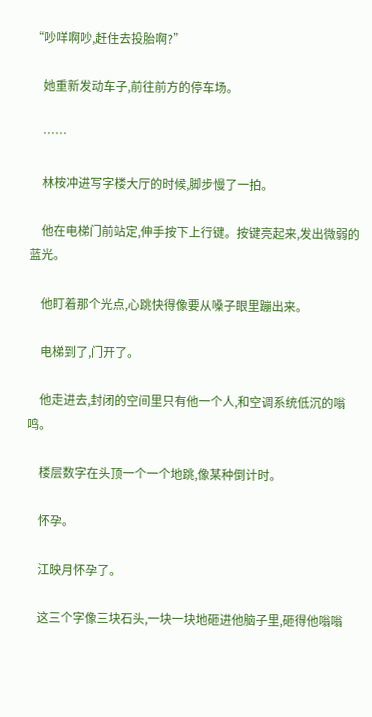“吵咩啊吵,赶住去投胎啊?”

    她重新发动车子,前往前方的停车场。

    ……

    林桉冲进写字楼大厅的时候,脚步慢了一拍。

    他在电梯门前站定,伸手按下上行键。按键亮起来,发出微弱的蓝光。

    他盯着那个光点,心跳快得像要从嗓子眼里蹦出来。

    电梯到了,门开了。

    他走进去,封闭的空间里只有他一个人,和空调系统低沉的嗡鸣。

    楼层数字在头顶一个一个地跳,像某种倒计时。

    怀孕。

    江映月怀孕了。

    这三个字像三块石头,一块一块地砸进他脑子里,砸得他嗡嗡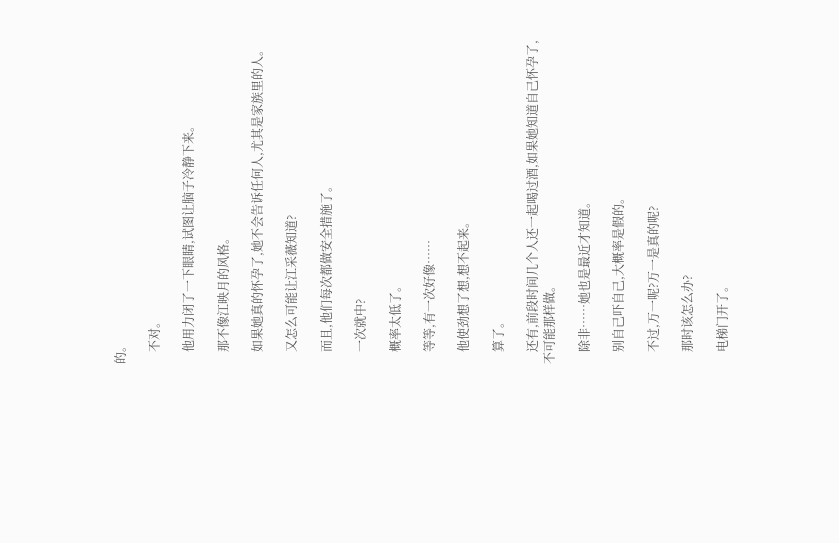的。

    不对。

    他用力闭了一下眼睛,试图让脑子冷静下来。

    那不像江映月的风格。

    如果她真的怀孕了,她不会告诉任何人,尤其是家族里的人。

    又怎么可能让江采薇知道?

    而且,他们每次都做安全措施了。

    一次就中?

    概率太低了。

    等等,有一次好像……

    他使劲想了想,想不起来。

    算了。

    还有,前段时间几个人还一起喝过酒,如果她知道自己怀孕了,不可能那样做。

    除非……她也是最近才知道。

    别自己吓自己,大概率是假的。

    不过,万一呢?万一是真的呢?

    那时该怎么办?

    电梯门开了。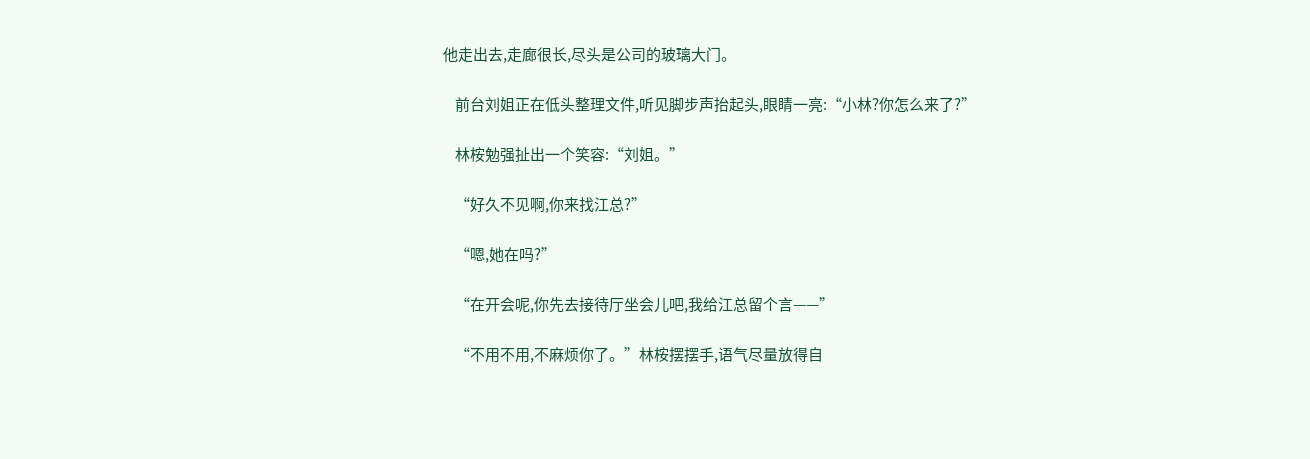他走出去,走廊很长,尽头是公司的玻璃大门。

    前台刘姐正在低头整理文件,听见脚步声抬起头,眼睛一亮:“小林?你怎么来了?”

    林桉勉强扯出一个笑容:“刘姐。”

    “好久不见啊,你来找江总?”

    “嗯,她在吗?”

    “在开会呢,你先去接待厅坐会儿吧,我给江总留个言——”

    “不用不用,不麻烦你了。”林桉摆摆手,语气尽量放得自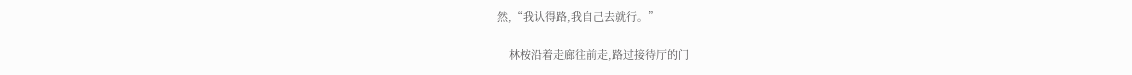然,“我认得路,我自己去就行。”

    林桉沿着走廊往前走,路过接待厅的门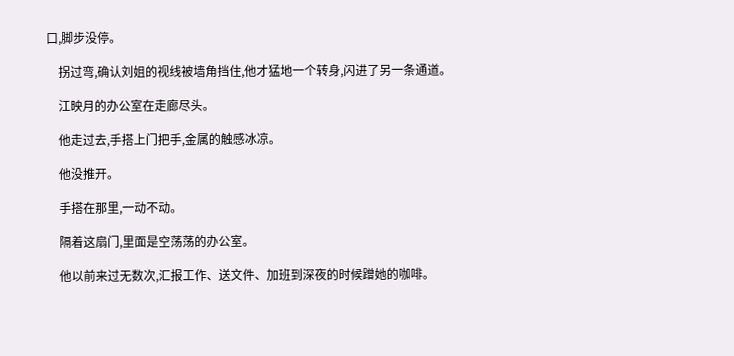口,脚步没停。

    拐过弯,确认刘姐的视线被墙角挡住,他才猛地一个转身,闪进了另一条通道。

    江映月的办公室在走廊尽头。

    他走过去,手搭上门把手,金属的触感冰凉。

    他没推开。

    手搭在那里,一动不动。

    隔着这扇门,里面是空荡荡的办公室。

    他以前来过无数次,汇报工作、送文件、加班到深夜的时候蹭她的咖啡。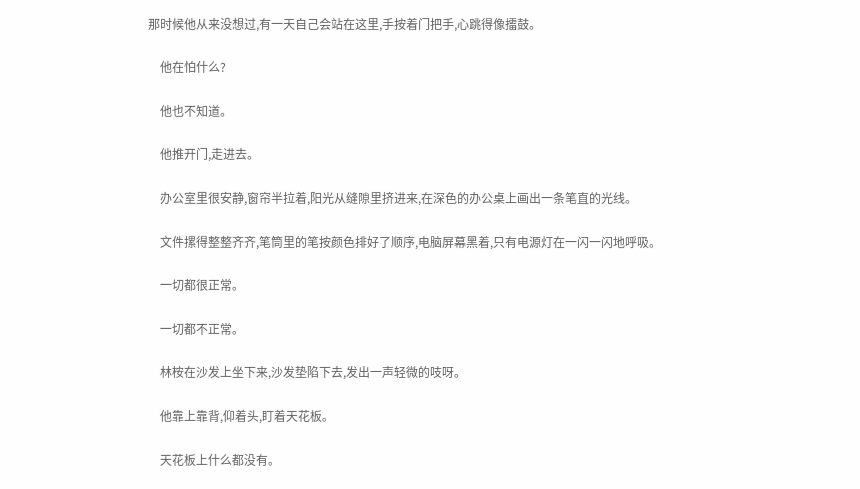那时候他从来没想过,有一天自己会站在这里,手按着门把手,心跳得像擂鼓。

    他在怕什么?

    他也不知道。

    他推开门,走进去。

    办公室里很安静,窗帘半拉着,阳光从缝隙里挤进来,在深色的办公桌上画出一条笔直的光线。

    文件摞得整整齐齐,笔筒里的笔按颜色排好了顺序,电脑屏幕黑着,只有电源灯在一闪一闪地呼吸。

    一切都很正常。

    一切都不正常。

    林桉在沙发上坐下来,沙发垫陷下去,发出一声轻微的吱呀。

    他靠上靠背,仰着头,盯着天花板。

    天花板上什么都没有。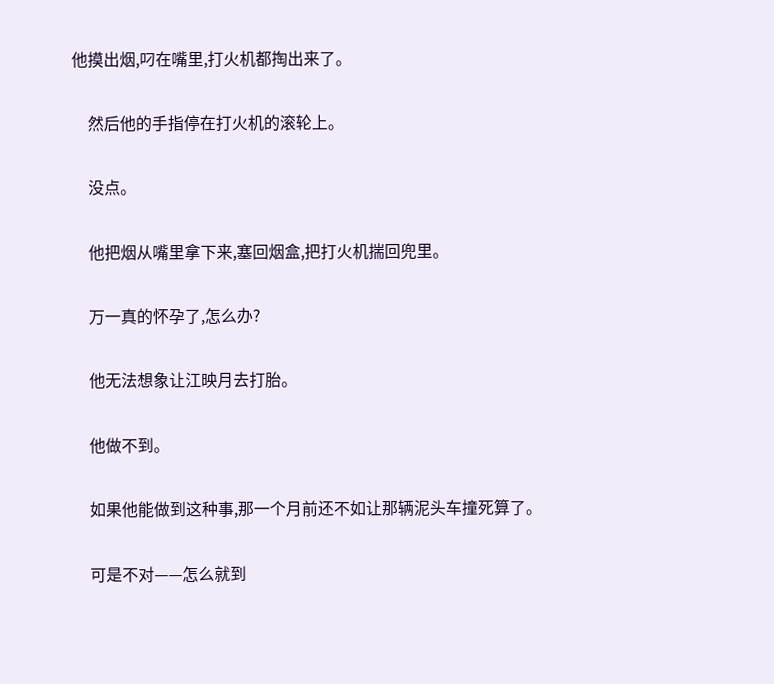他摸出烟,叼在嘴里,打火机都掏出来了。

    然后他的手指停在打火机的滚轮上。

    没点。

    他把烟从嘴里拿下来,塞回烟盒,把打火机揣回兜里。

    万一真的怀孕了,怎么办?

    他无法想象让江映月去打胎。

    他做不到。

    如果他能做到这种事,那一个月前还不如让那辆泥头车撞死算了。

    可是不对——怎么就到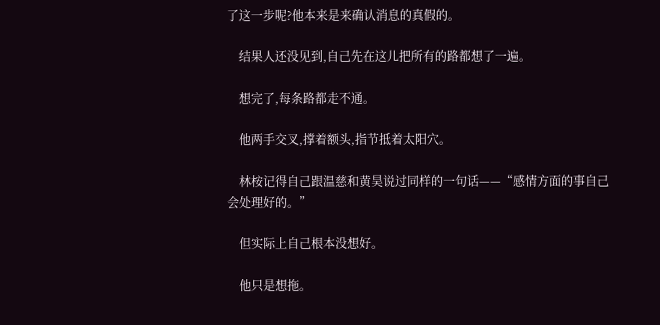了这一步呢?他本来是来确认消息的真假的。

    结果人还没见到,自己先在这儿把所有的路都想了一遍。

    想完了,每条路都走不通。

    他两手交叉,撑着额头,指节抵着太阳穴。

    林桉记得自己跟温慈和黄昊说过同样的一句话——“感情方面的事自己会处理好的。”

    但实际上自己根本没想好。

    他只是想拖。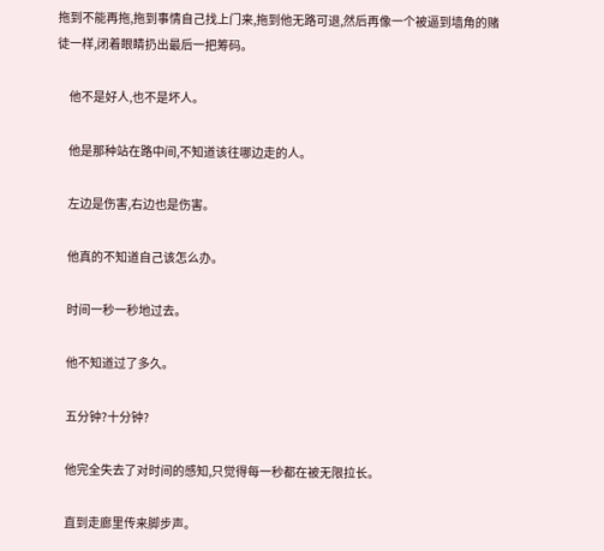拖到不能再拖,拖到事情自己找上门来,拖到他无路可退,然后再像一个被逼到墙角的赌徒一样,闭着眼睛扔出最后一把筹码。

    他不是好人,也不是坏人。

    他是那种站在路中间,不知道该往哪边走的人。

    左边是伤害,右边也是伤害。

    他真的不知道自己该怎么办。

    时间一秒一秒地过去。

    他不知道过了多久。

    五分钟?十分钟?

    他完全失去了对时间的感知,只觉得每一秒都在被无限拉长。

    直到走廊里传来脚步声。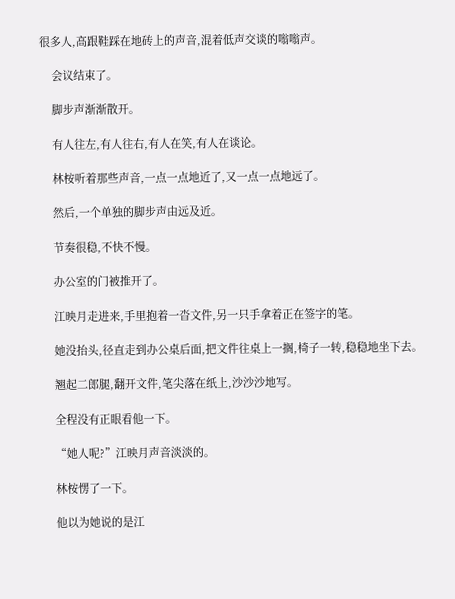很多人,高跟鞋踩在地砖上的声音,混着低声交谈的嗡嗡声。

    会议结束了。

    脚步声渐渐散开。

    有人往左,有人往右,有人在笑,有人在谈论。

    林桉听着那些声音,一点一点地近了,又一点一点地远了。

    然后,一个单独的脚步声由远及近。

    节奏很稳,不快不慢。

    办公室的门被推开了。

    江映月走进来,手里抱着一沓文件,另一只手拿着正在签字的笔。

    她没抬头,径直走到办公桌后面,把文件往桌上一搁,椅子一转,稳稳地坐下去。

    翘起二郎腿,翻开文件,笔尖落在纸上,沙沙沙地写。

    全程没有正眼看他一下。

    “她人呢?”江映月声音淡淡的。

    林桉愣了一下。

    他以为她说的是江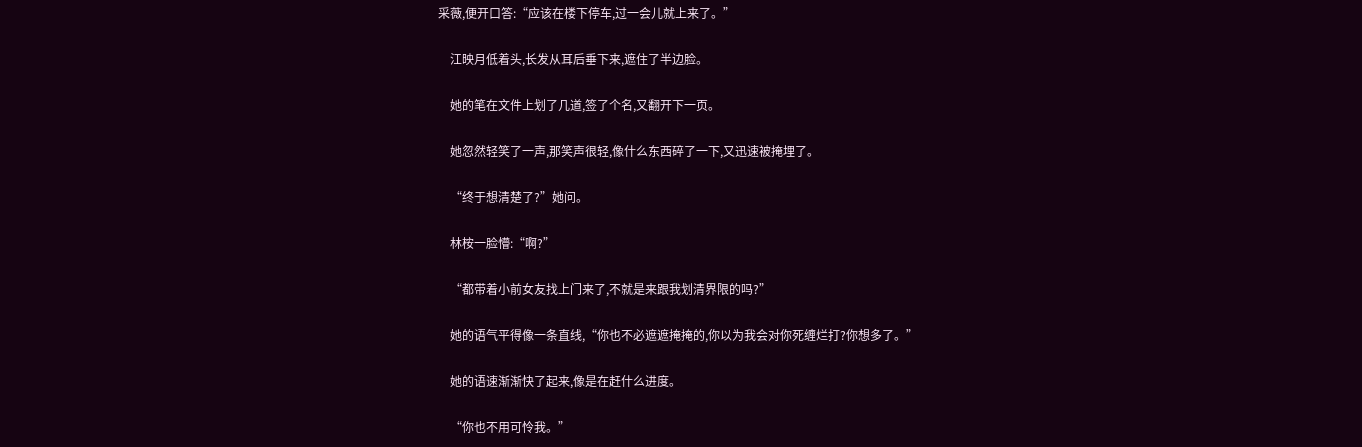采薇,便开口答:“应该在楼下停车,过一会儿就上来了。”

    江映月低着头,长发从耳后垂下来,遮住了半边脸。

    她的笔在文件上划了几道,签了个名,又翻开下一页。

    她忽然轻笑了一声,那笑声很轻,像什么东西碎了一下,又迅速被掩埋了。

    “终于想清楚了?”她问。

    林桉一脸懵:“啊?”

    “都带着小前女友找上门来了,不就是来跟我划清界限的吗?”

    她的语气平得像一条直线,“你也不必遮遮掩掩的,你以为我会对你死缠烂打?你想多了。”

    她的语速渐渐快了起来,像是在赶什么进度。

    “你也不用可怜我。”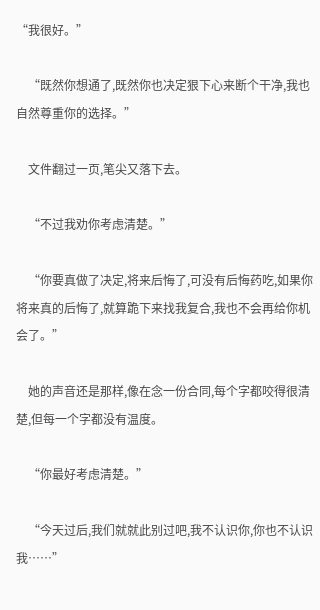“我很好。”

    “既然你想通了,既然你也决定狠下心来断个干净,我也自然尊重你的选择。”

    文件翻过一页,笔尖又落下去。

    “不过我劝你考虑清楚。”

    “你要真做了决定,将来后悔了,可没有后悔药吃,如果你将来真的后悔了,就算跪下来找我复合,我也不会再给你机会了。”

    她的声音还是那样,像在念一份合同,每个字都咬得很清楚,但每一个字都没有温度。

    “你最好考虑清楚。”

    “今天过后,我们就就此别过吧,我不认识你,你也不认识我……”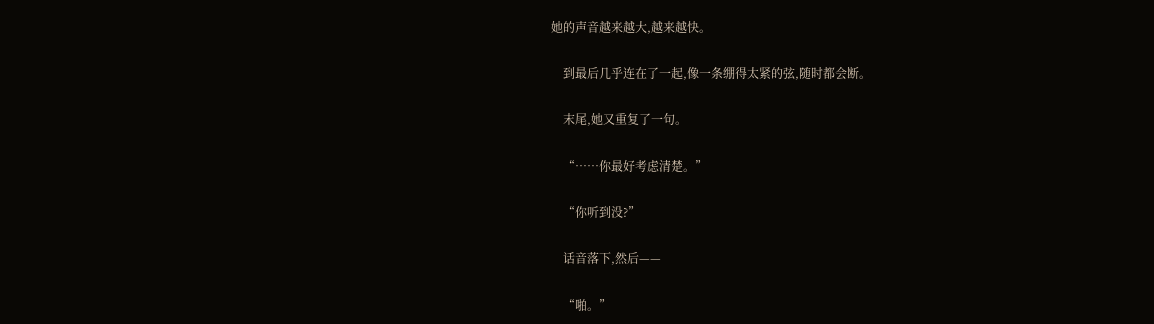她的声音越来越大,越来越快。

    到最后几乎连在了一起,像一条绷得太紧的弦,随时都会断。

    末尾,她又重复了一句。

    “……你最好考虑清楚。”

    “你听到没?”

    话音落下,然后——

    “啪。”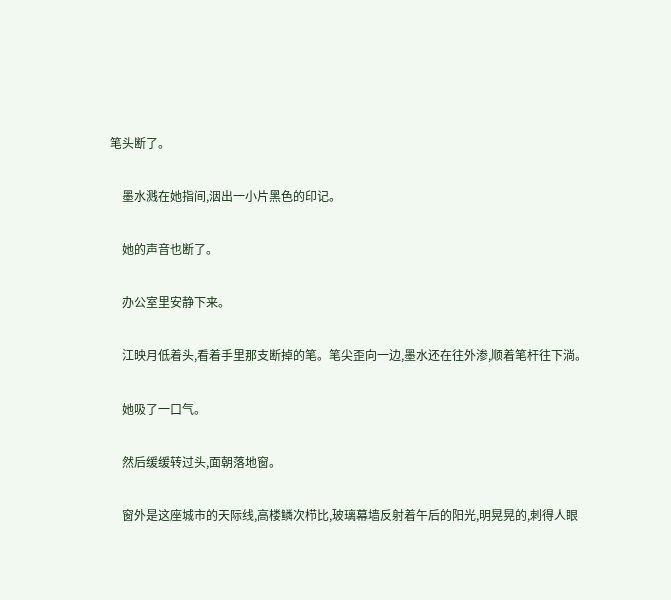笔头断了。

    墨水溅在她指间,洇出一小片黑色的印记。

    她的声音也断了。

    办公室里安静下来。

    江映月低着头,看着手里那支断掉的笔。笔尖歪向一边,墨水还在往外渗,顺着笔杆往下淌。

    她吸了一口气。

    然后缓缓转过头,面朝落地窗。

    窗外是这座城市的天际线,高楼鳞次栉比,玻璃幕墙反射着午后的阳光,明晃晃的,刺得人眼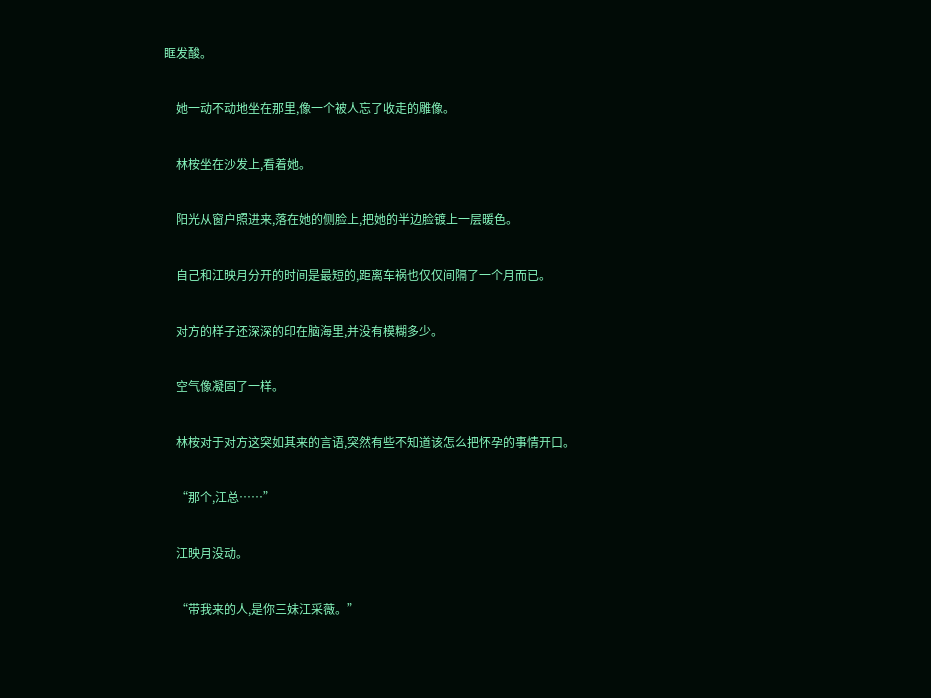眶发酸。

    她一动不动地坐在那里,像一个被人忘了收走的雕像。

    林桉坐在沙发上,看着她。

    阳光从窗户照进来,落在她的侧脸上,把她的半边脸镀上一层暖色。

    自己和江映月分开的时间是最短的,距离车祸也仅仅间隔了一个月而已。

    对方的样子还深深的印在脑海里,并没有模糊多少。

    空气像凝固了一样。

    林桉对于对方这突如其来的言语,突然有些不知道该怎么把怀孕的事情开口。

    “那个,江总……”

    江映月没动。

    “带我来的人,是你三妹江采薇。”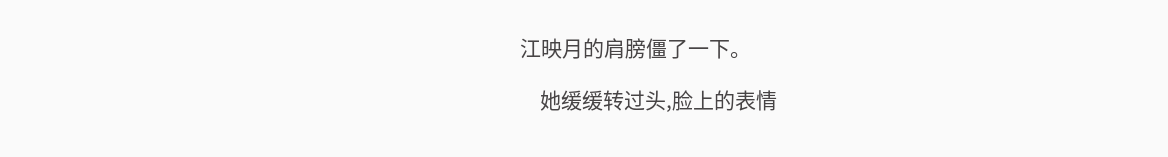江映月的肩膀僵了一下。

    她缓缓转过头,脸上的表情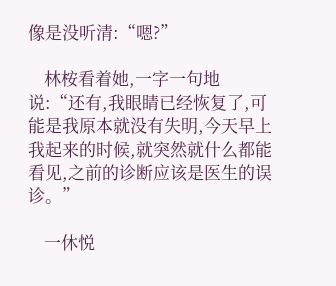像是没听清:“嗯?”

    林桉看着她,一字一句地说:“还有,我眼睛已经恢复了,可能是我原本就没有失明,今天早上我起来的时候,就突然就什么都能看见,之前的诊断应该是医生的误诊。”

    一休悦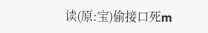读(原:宝)偷接口死m